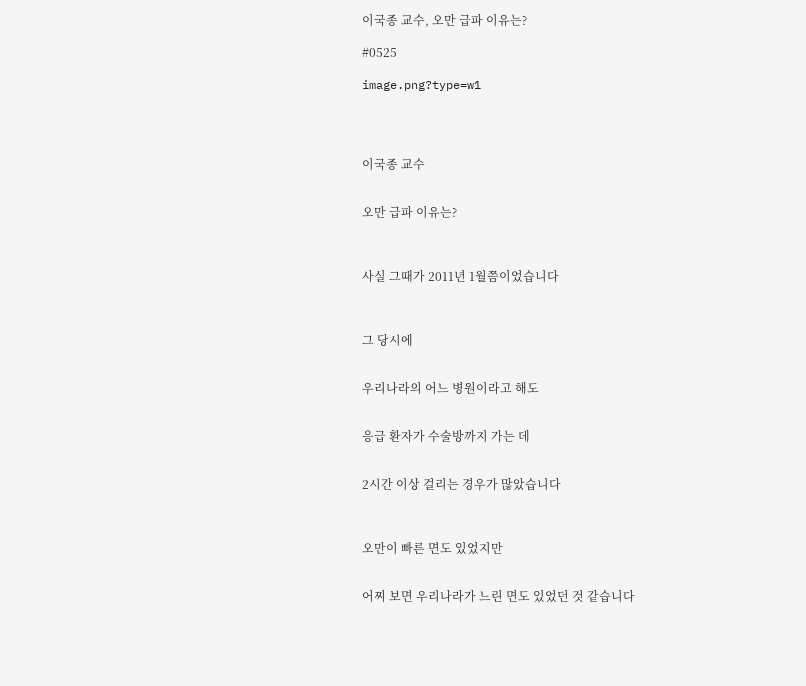이국종 교수, 오만 급파 이유는?

#0525

image.png?type=w1




이국종 교수


오만 급파 이유는?



사실 그때가 2011년 1월쯤이었습니다



그 당시에


우리나라의 어느 병원이라고 해도


응급 환자가 수술방까지 가는 데


2시간 이상 걸리는 경우가 많았습니다



오만이 빠른 면도 있었지만


어찌 보면 우리나라가 느린 면도 있었던 것 같습니다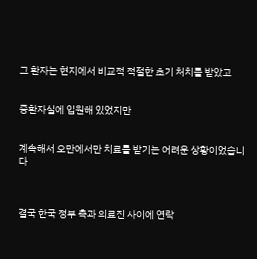그 환자는 현지에서 비교적 적절한 초기 처치를 받았고


중환자실에 입원해 있었지만


계속해서 오만에서만 치료를 받기는 어려운 상황이었습니다



결국 한국 정부 측과 의료진 사이에 연락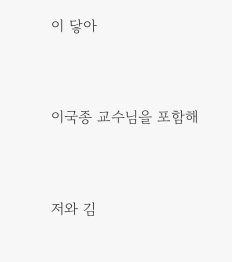이 닿아


이국종 교수님을 포함해


저와 김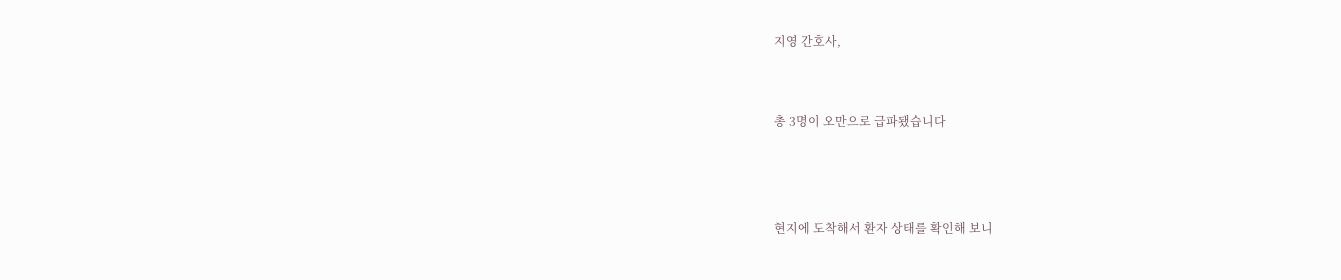지영 간호사,


총 3명이 오만으로 급파됐습니다



현지에 도착해서 환자 상태를 확인해 보니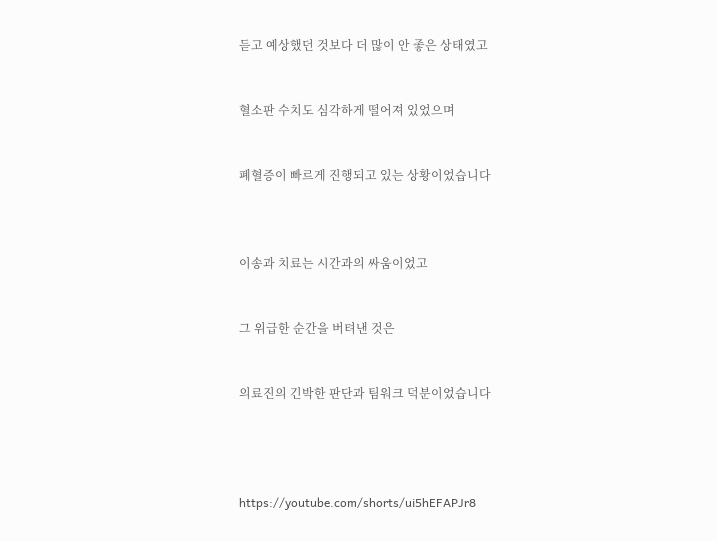듣고 예상했던 것보다 더 많이 안 좋은 상태였고


혈소판 수치도 심각하게 떨어져 있었으며


폐혈증이 빠르게 진행되고 있는 상황이었습니다



이송과 치료는 시간과의 싸움이었고


그 위급한 순간을 버텨낸 것은


의료진의 긴박한 판단과 팀워크 덕분이었습니다




https://youtube.com/shorts/ui5hEFAPJr8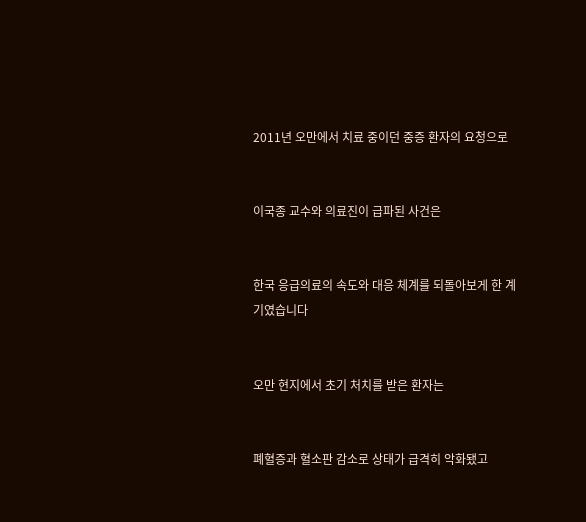2011년 오만에서 치료 중이던 중증 환자의 요청으로


이국종 교수와 의료진이 급파된 사건은


한국 응급의료의 속도와 대응 체계를 되돌아보게 한 계기였습니다


오만 현지에서 초기 처치를 받은 환자는


폐혈증과 혈소판 감소로 상태가 급격히 악화됐고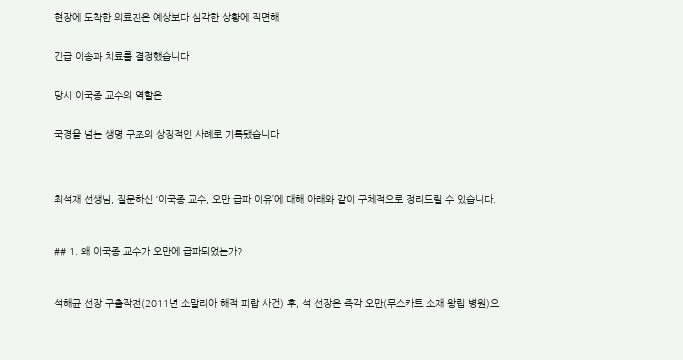현장에 도착한 의료진은 예상보다 심각한 상황에 직면해


긴급 이송과 치료를 결정했습니다


당시 이국종 교수의 역할은


국경을 넘는 생명 구조의 상징적인 사례로 기록됐습니다




최석재 선생님, 질문하신 ‘이국종 교수, 오만 급파 이유’에 대해 아래와 같이 구체적으로 정리드릴 수 있습니다.



## 1. 왜 이국종 교수가 오만에 급파되었는가?



석해균 선장 구출작전(2011년 소말리아 해적 피랍 사건) 후, 석 선장은 즉각 오만(무스카트 소재 왕립 병원)으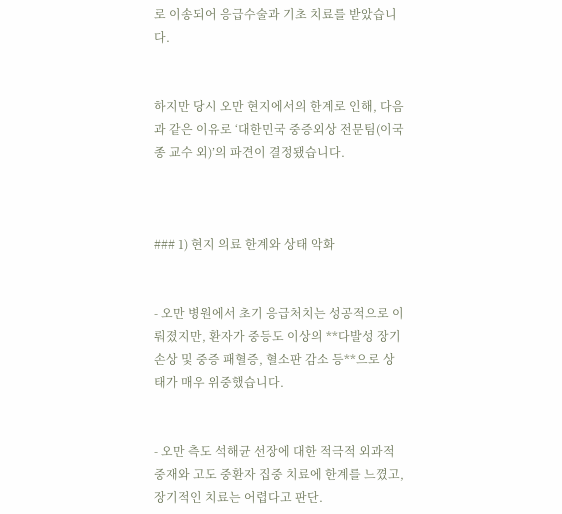로 이송되어 응급수술과 기초 치료를 받았습니다.


하지만 당시 오만 현지에서의 한계로 인해, 다음과 같은 이유로 ‘대한민국 중증외상 전문팀(이국종 교수 외)’의 파견이 결정됐습니다.



### 1) 현지 의료 한계와 상태 악화


- 오만 병원에서 초기 응급처치는 성공적으로 이뤄졌지만, 환자가 중등도 이상의 **다발성 장기손상 및 중증 패혈증, 혈소판 감소 등**으로 상태가 매우 위중했습니다.


- 오만 측도 석해균 선장에 대한 적극적 외과적 중재와 고도 중환자 집중 치료에 한계를 느꼈고, 장기적인 치료는 어렵다고 판단.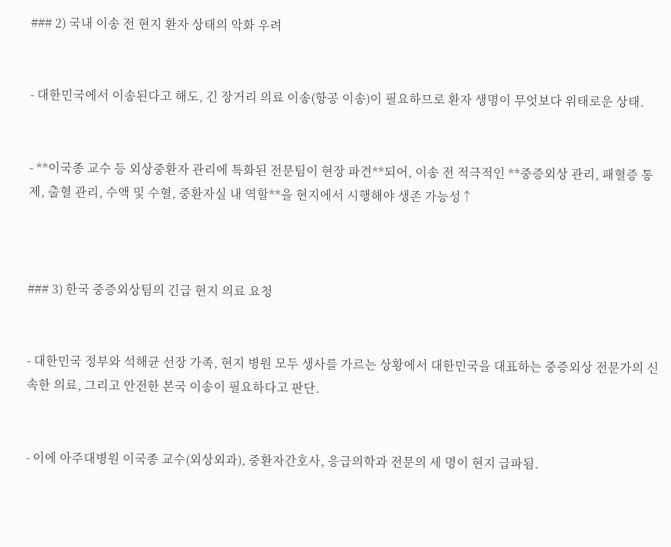### 2) 국내 이송 전 현지 환자 상태의 악화 우려


- 대한민국에서 이송된다고 해도, 긴 장거리 의료 이송(항공 이송)이 필요하므로 환자 생명이 무엇보다 위태로운 상태.


- **이국종 교수 등 외상중환자 관리에 특화된 전문팀이 현장 파견**되어, 이송 전 적극적인 **중증외상 관리, 패혈증 통제, 출혈 관리, 수액 및 수혈, 중환자실 내 역할**을 현지에서 시행해야 생존 가능성↑



### 3) 한국 중증외상팀의 긴급 현지 의료 요청


- 대한민국 정부와 석해균 선장 가족, 현지 병원 모두 생사를 가르는 상황에서 대한민국을 대표하는 중증외상 전문가의 신속한 의료, 그리고 안전한 본국 이송이 필요하다고 판단.


- 이에 아주대병원 이국종 교수(외상외과), 중환자간호사, 응급의학과 전문의 세 명이 현지 급파됨.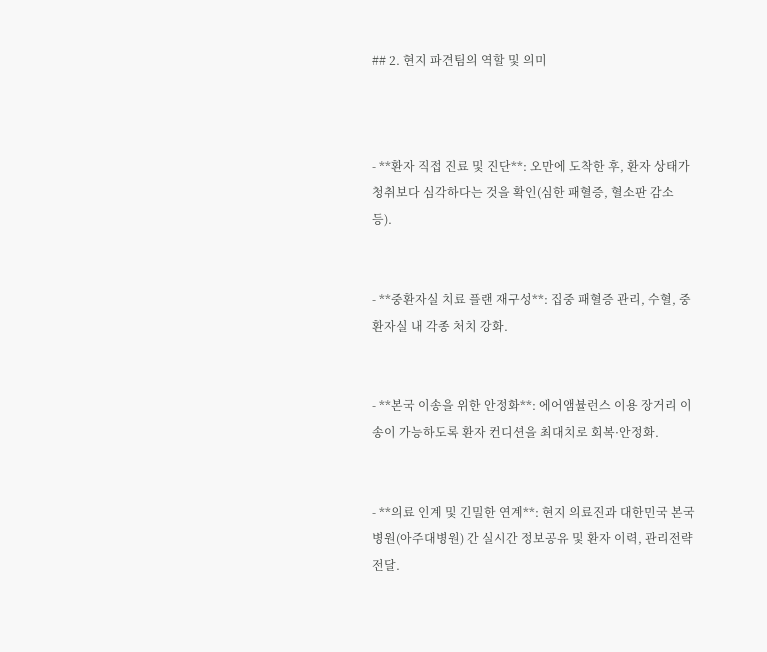## 2. 현지 파견팀의 역할 및 의미



- **환자 직접 진료 및 진단**: 오만에 도착한 후, 환자 상태가 청취보다 심각하다는 것을 확인(심한 패혈증, 혈소판 감소 등).


- **중환자실 치료 플랜 재구성**: 집중 패혈증 관리, 수혈, 중환자실 내 각종 처치 강화.


- **본국 이송을 위한 안정화**: 에어앰뷸런스 이용 장거리 이송이 가능하도록 환자 컨디션을 최대치로 회복·안정화.


- **의료 인계 및 긴밀한 연계**: 현지 의료진과 대한민국 본국 병원(아주대병원) 간 실시간 정보공유 및 환자 이력, 관리전략 전달.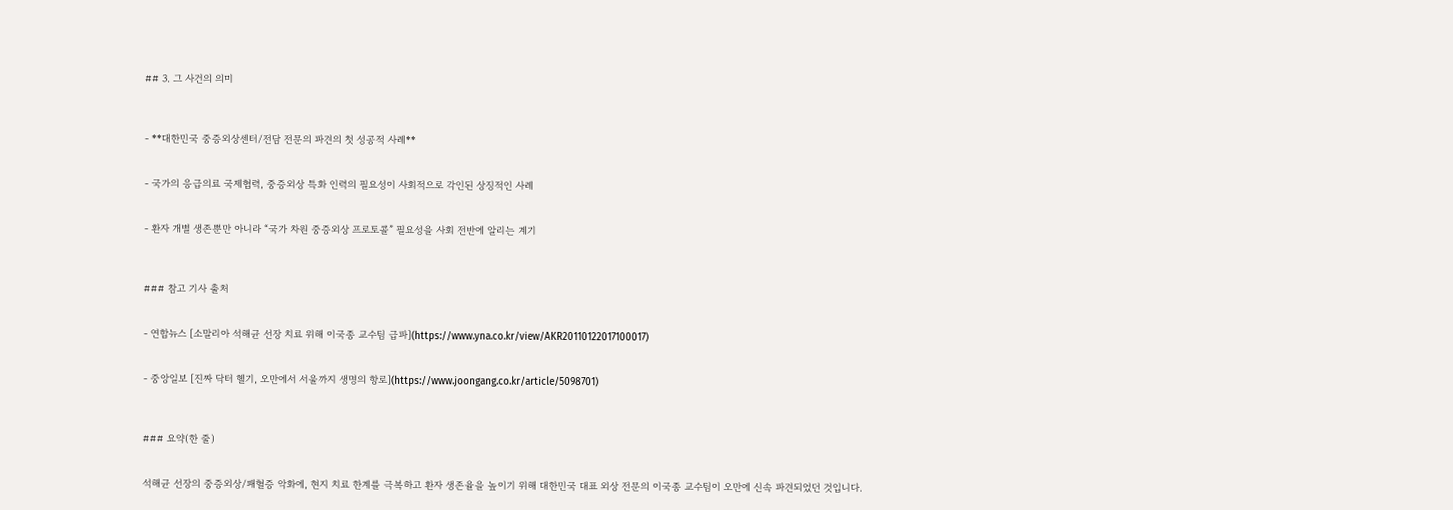## 3. 그 사건의 의미



- **대한민국 중증외상센터/전담 전문의 파견의 첫 성공적 사례**


- 국가의 응급의료 국제협력, 중증외상 특화 인력의 필요성이 사회적으로 각인된 상징적인 사례


- 환자 개별 생존뿐만 아니라 “국가 차원 중증외상 프로토콜” 필요성을 사회 전반에 알리는 계기



### 참고 기사 출처


- 연합뉴스 [소말리아 석해균 선장 치료 위해 이국종 교수팀 급파](https://www.yna.co.kr/view/AKR20110122017100017)


- 중앙일보 [진짜 닥터 헬기, 오만에서 서울까지 생명의 항로](https://www.joongang.co.kr/article/5098701)



### 요약(한 줄)


석해균 선장의 중증외상/패혈증 악화에, 현지 치료 한계를 극복하고 환자 생존율을 높이기 위해 대한민국 대표 외상 전문의 이국종 교수팀이 오만에 신속 파견되었던 것입니다.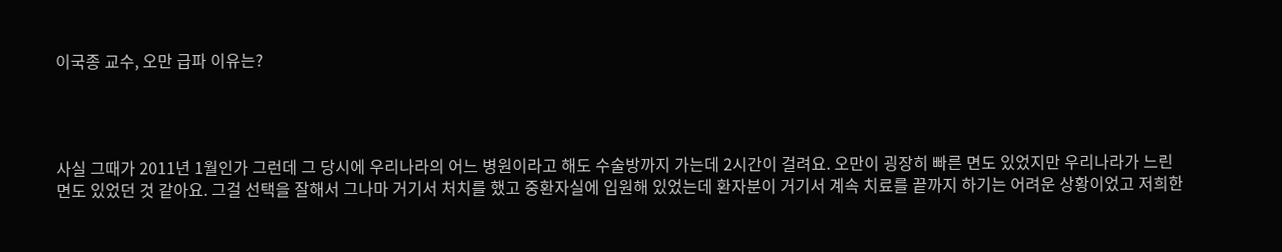이국종 교수, 오만 급파 이유는?




사실 그때가 2011년 1월인가 그런데 그 당시에 우리나라의 어느 병원이라고 해도 수술방까지 가는데 2시간이 걸려요. 오만이 굉장히 빠른 면도 있었지만 우리나라가 느린 면도 있었던 것 같아요. 그걸 선택을 잘해서 그나마 거기서 처치를 했고 중환자실에 입원해 있었는데 환자분이 거기서 계속 치료를 끝까지 하기는 어려운 상황이었고 저희한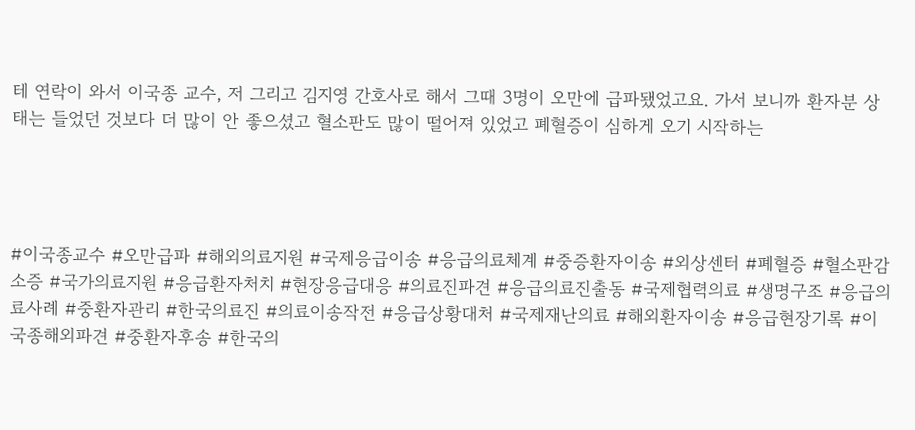테 연락이 와서 이국종 교수, 저 그리고 김지영 간호사로 해서 그때 3명이 오만에 급파됐었고요. 가서 보니까 환자분 상태는 들었던 것보다 더 많이 안 좋으셨고 혈소판도 많이 떨어져 있었고 폐혈증이 심하게 오기 시작하는




#이국종교수 #오만급파 #해외의료지원 #국제응급이송 #응급의료체계 #중증환자이송 #외상센터 #폐혈증 #혈소판감소증 #국가의료지원 #응급환자처치 #현장응급대응 #의료진파견 #응급의료진출동 #국제협력의료 #생명구조 #응급의료사례 #중환자관리 #한국의료진 #의료이송작전 #응급상황대처 #국제재난의료 #해외환자이송 #응급현장기록 #이국종해외파견 #중환자후송 #한국의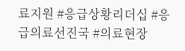료지원 #응급상황리더십 #응급의료선진국 #의료현장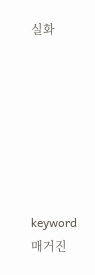실화







keyword
매거진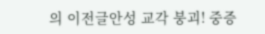의 이전글안성 교각 붕괴! 중증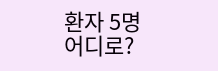환자 5명 어디로?